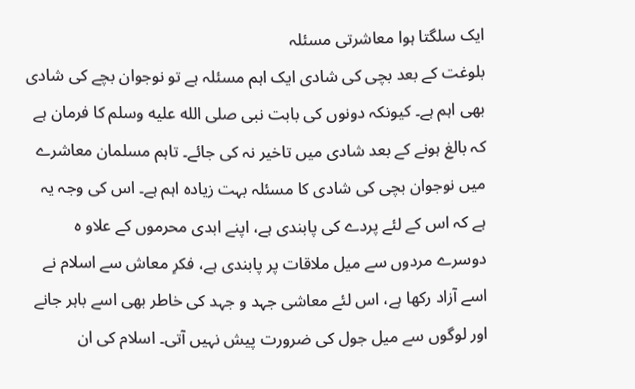ایک سلگتا ہوا معاشرتی مسئلہ
بلوغت کے بعد بچی کی شادی ایک اہم مسئلہ ہے تو نوجوان بچے کی شادی بھی اہم ہے۔ کیونکہ دونوں کی بابت نبی صلى الله عليه وسلم کا فرمان ہے کہ بالغ ہونے کے بعد شادی میں تاخیر نہ کی جائے۔ تاہم مسلمان معاشرے میں نوجوان بچی کی شادی کا مسئلہ بہت زیادہ اہم ہے۔ اس کی وجہ یہ ہے کہ اس کے لئے پردے کی پابندی ہے، اپنے ابدی محرموں کے علاو ہ دوسرے مردوں سے میل ملاقات پر پابندی ہے، فکرِ معاش سے اسلام نے اسے آزاد رکھا ہے، اس لئے معاشی جہد و جہد کی خاطر بھی اسے باہر جانے اور لوگوں سے میل جول کی ضرورت پیش نہیں آتی۔ اسلام کی ان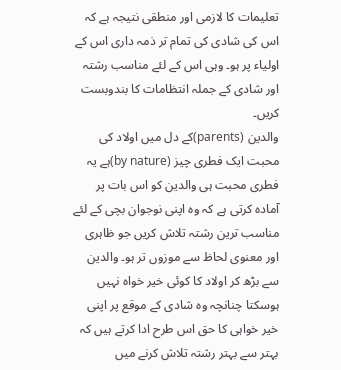تعلیمات کا لازمی اور منطقی نتیجہ ہے کہ اس کی شادی کی تمام تر ذمہ داری اس کے اولیاء پر ہو۔ وہی اس کے لئے مناسب رشتہ اور شادی کے جملہ انتظامات کا بندوبست کریں۔
والدین (parents)کے دل میں اولاد کی محبت ایک فطری چیز (by nature)ہے یہ فطری محبت ہی والدین کو اس بات پر آمادہ کرتی ہے کہ وہ اپنی نوجوان بچی کے لئے مناسب ترین رشتہ تلاش کریں جو ظاہری اور معنوی لحاظ سے موزوں تر ہو۔ والدین سے بڑھ کر اولاد کا کوئی خیر خواہ نہیں ہوسکتا چنانچہ وہ شادی کے موقع پر اپنی خیر خواہی کا حق اس طرح ادا کرتے ہیں کہ بہتر سے بہتر رشتہ تلاش کرنے میں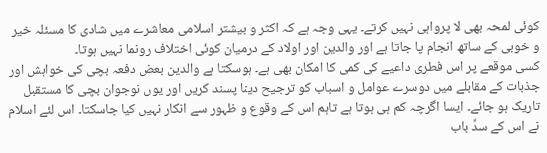کوئی لمحہ بھی لا پرواہی نہیں کرتے۔ یہی وجہ ہے کہ اکثر و بیشتر اسلامی معاشرے میں شادی کا مسئلہ خیر و خوبی کے ساتھ انجام پا جاتا ہے اور والدین اور اولاد کے درمیان کوئی اختلاف رونما نہیں ہوتا۔
کسی موقعے پر اس فطری داعیے کی کمی کا امکان بھی ہے۔ ہوسکتا ہے والدین بعض دفعہ بچی کی خواہش اور جذبات کے مقابلے میں دوسرے عوامل و اسباب کو ترجیح دینا پسند کریں اور یوں نوجوان بچی کا مستقبل تاریک ہو جائے۔ ایسا اگرچہ کم ہی ہوتا ہے تاہم اس کے وقوع و ظہور سے انکار نہیں کیا جاسکتا۔ اس لئے اسلام نے اس کے سدِّ باب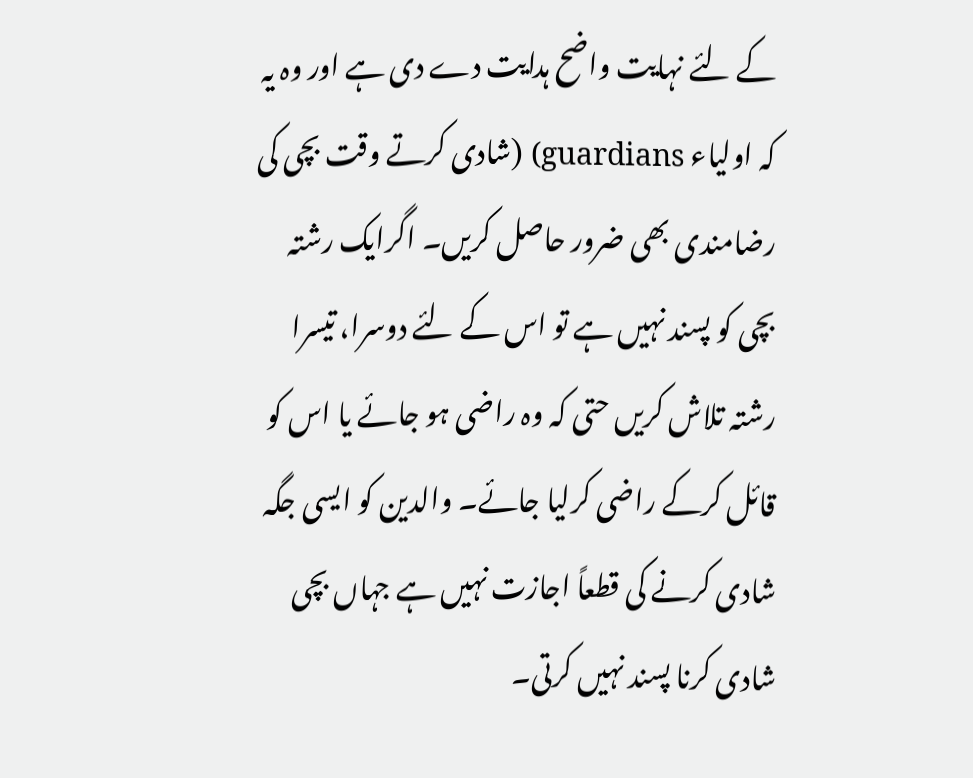کے لئے نہایت واضح ہدایت دے دی ہے اور وہ یہ کہ اولیاء guardians) (شادی کرتے وقت بچی کی رضامندی بھی ضرور حاصل کریں۔ اگرایک رشتہ بچی کو پسند نہیں ہے تو اس کے لئے دوسرا، تیسرا رشتہ تلاش کریں حتی کہ وہ راضی ہو جائے یا اس کو قائل کرکے راضی کرلیا جائے۔ والدین کو ایسی جگہ شادی کرنے کی قطعاً اجازت نہیں ہے جہاں بچی شادی کرنا پسند نہیں کرتی۔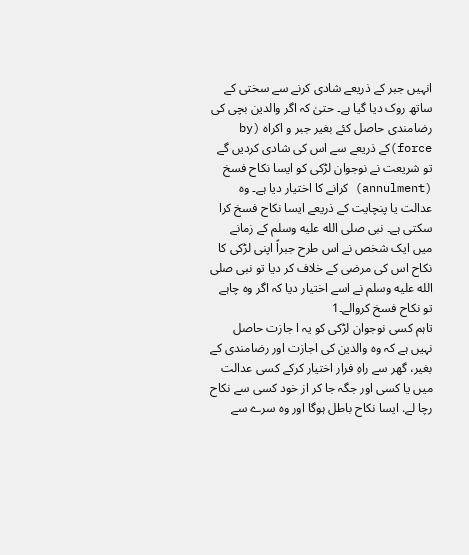انہیں جبر کے ذریعے شادی کرنے سے سختی کے ساتھ روک دیا گیا ہے۔ حتیٰ کہ اگر والدین بچی کی رضامندی حاصل کئے بغیر جبر و اکراہ (by force)کے ذریعے سے اس کی شادی کردیں گے تو شریعت نے نوجوان لڑکی کو ایسا نکاح فسخ (annulment) کرانے کا اختیار دیا ہے۔ وہ عدالت یا پنچایت کے ذریعے ایسا نکاح فسخ کرا سکتی ہے۔ نبی صلى الله عليه وسلم کے زمانے میں ایک شخص نے اس طرح جبراً اپنی لڑکی کا نکاح اس کی مرضی کے خلاف کر دیا تو نبی صلى الله عليه وسلم نے اسے اختیار دیا کہ اگر وہ چاہے تو نکاح فسخ کروالے۔1
تاہم کسی نوجوان لڑکی کو یہ ا جازت حاصل نہیں ہے کہ وہ والدین کی اجازت اور رضامندی کے بغیر، گھر سے راہِ فرار اختیار کرکے کسی عدالت میں یا کسی اور جگہ جا کر از خود کسی سے نکاح رچا لے. ایسا نکاح باطل ہوگا اور وہ سرے سے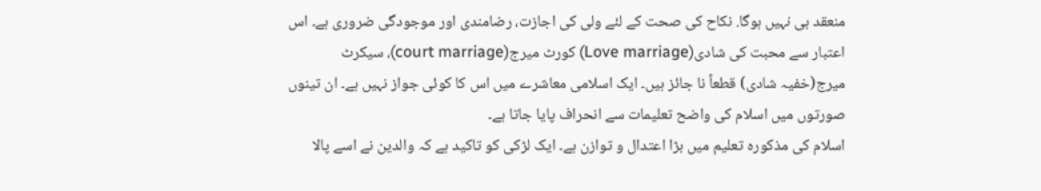منعقد ہی نہیں ہوگا. نکاح کی صحت کے لئے ولی کی اجازت، رضامندی اور موجودگی ضروری ہے۔ اس اعتبار سے محبت کی شادی(Love marriage) کورٹ میرج(court marriage)، سیکرٹ میرج(خفیہ شادی) قطعاً نا جائز ہیں۔ ایک اسلامی معاشرے میں اس کا کوئی جواز نہیں ہے۔ ان تینوں صورتوں میں اسلام کی واضح تعلیمات سے انحراف پایا جاتا ہے۔
اسلام کی مذکورہ تعلیم میں بڑا اعتدال و توازن ہے۔ ایک لڑکی کو تاکید ہے کہ والدین نے اسے پالا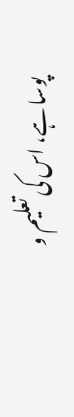پوسا ہے، اس کی تعلیم و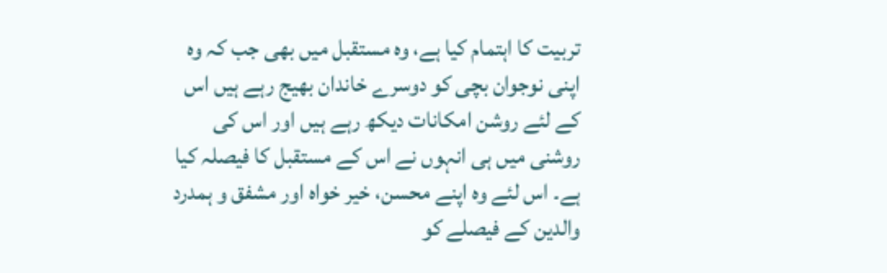تربیت کا اہتمام کیا ہے، وہ مستقبل میں بھی جب کہ وہ اپنی نوجوان بچی کو دوسرے خاندان بھیج رہے ہیں اس کے لئے روشن امکانات دیکھ رہے ہیں اور اس کی روشنی میں ہی انہوں نے اس کے مستقبل کا فیصلہ کیا ہے۔ اس لئے وہ اپنے محسن، خیر خواہ اور مشفق و ہمدرد والدین کے فیصلے کو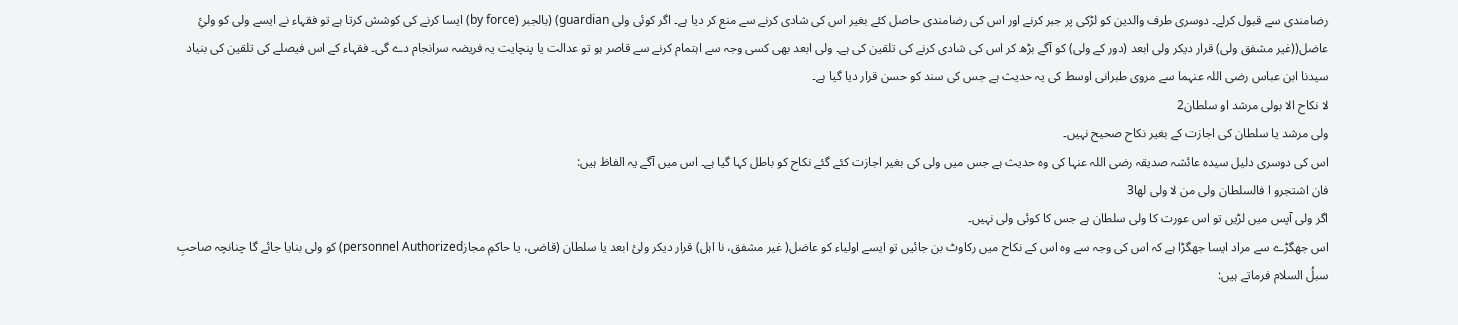رضامندی سے قبول کرلے۔ دوسری طرف والدین کو لڑکی پر جبر کرنے اور اس کی رضامندی حاصل کئے بغیر اس کی شادی کرنے سے منع کر دیا ہے۔ اگر کوئی ولی guardian) (بالجبر (by force) ایسا کرنے کی کوشش کرتا ہے تو فقہاء نے ایسے ولی کو ولیِٔ عاضل((غیر مشفق ولی) قرار دیکر ولی ابعد (دور کے ولی) کو آگے بڑھ کر اس کی شادی کرنے کی تلقین کی ہے۔ ولی ابعد بھی کسی وجہ سے اہتمام کرنے سے قاصر ہو تو عدالت یا پنچایت یہ فریضہ سرانجام دے گی۔ فقہاء کے اس فیصلے کی تلقین کی بنیاد سیدنا ابن عباس رضی اللہ عنہما سے مروی طبرانی اوسط کی یہ حدیث ہے جس کی سند کو حسن قرار دیا گیا ہے۔
لا نکاح الا بولی مرشد او سلطان2
ولی مرشد یا سلطان کی اجازت کے بغیر نکاح صحیح نہیں۔
اس کی دوسری دلیل سیدہ عائشہ صدیقہ رضی اللہ عنہا کی وہ حدیث ہے جس میں ولی کی بغیر اجازت کئے گئے نکاح کو باطل کہا گیا ہے۔ اس میں آگے یہ الفاظ ہیں:
فان اشتجرو ا فالسلطان ولی من لا ولی لھا3
اگر ولی آپس میں لڑیں تو اس عورت کا ولی سلطان ہے جس کا کوئی ولی نہیں۔
اس جھگڑے سے مراد ایسا جھگڑا ہے کہ اس کی وجہ سے وہ اس کے نکاح میں رکاوٹ بن جائیں تو ایسے اولیاء کو عاضل( غیر مشفق، نا اہل) قرار دیکر ولیٔ ابعد یا سلطان (قاضی، یا حاکمِ مجازpersonnel Authorized) کو ولی بنایا جائے گا چنانچہ صاحبِ سبلُ السلام فرماتے ہیں: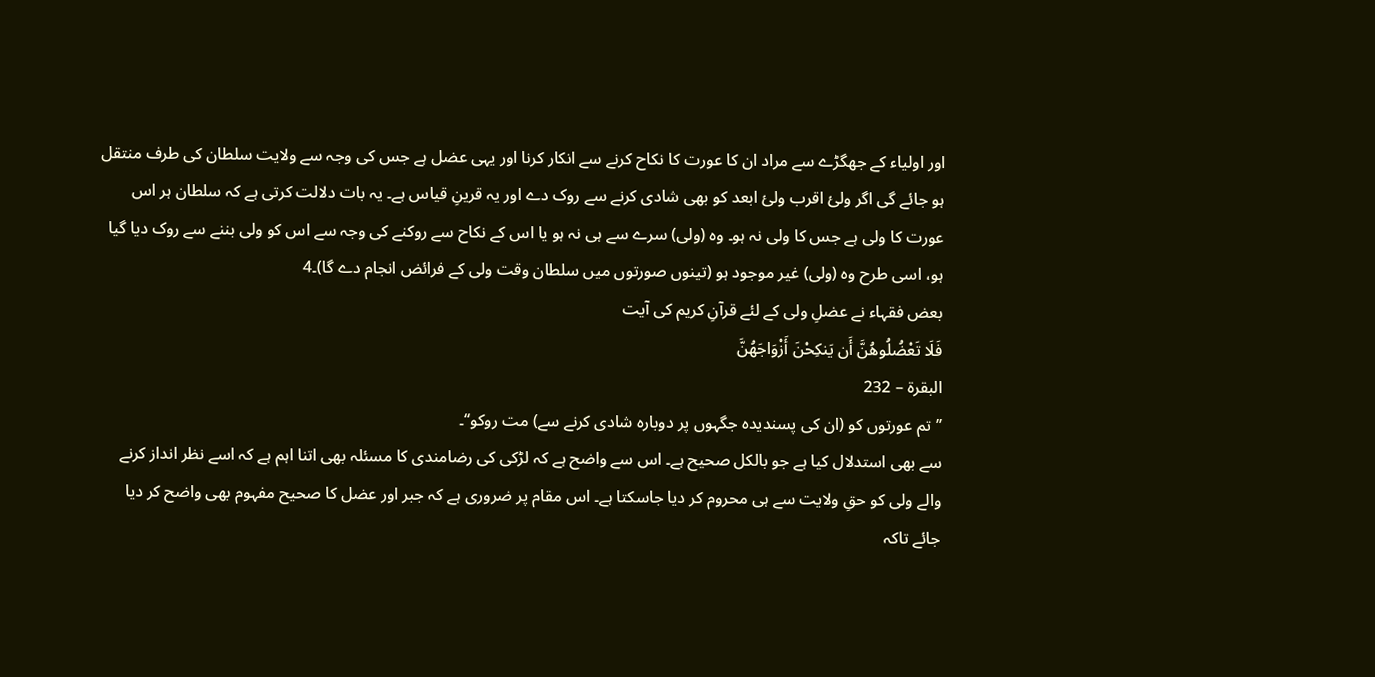اور اولیاء کے جھگڑے سے مراد ان کا عورت کا نکاح کرنے سے انکار کرنا اور یہی عضل ہے جس کی وجہ سے ولایت سلطان کی طرف منتقل ہو جائے گی اگر ولیٔ اقرب ولیٔ ابعد کو بھی شادی کرنے سے روک دے اور یہ قرینِ قیاس ہے۔ یہ بات دلالت کرتی ہے کہ سلطان ہر اس عورت کا ولی ہے جس کا ولی نہ ہو۔ وہ (ولی) سرے سے ہی نہ ہو یا اس کے نکاح سے روکنے کی وجہ سے اس کو ولی بننے سے روک دیا گیا ہو، اسی طرح وہ (ولی) غیر موجود ہو (تینوں صورتوں میں سلطان وقت ولی کے فرائض انجام دے گا)۔4
بعض فقہاء نے عضلِ ولی کے لئے قرآنِ کریم کی آیت
فَلَا تَعْضُلُوهُنَّ أَن يَنكِحْنَ أَزْوَاجَهُنَّ
البقرۃ – 232
’’تم عورتوں کو (ان کی پسندیدہ جگہوں پر دوبارہ شادی کرنے سے) مت روکو‘‘۔
سے بھی استدلال کیا ہے جو بالکل صحیح ہے۔ اس سے واضح ہے کہ لڑکی کی رضامندی کا مسئلہ بھی اتنا اہم ہے کہ اسے نظر انداز کرنے والے ولی کو حقِ ولایت سے ہی محروم کر دیا جاسکتا ہے۔ اس مقام پر ضروری ہے کہ جبر اور عضل کا صحیح مفہوم بھی واضح کر دیا جائے تاکہ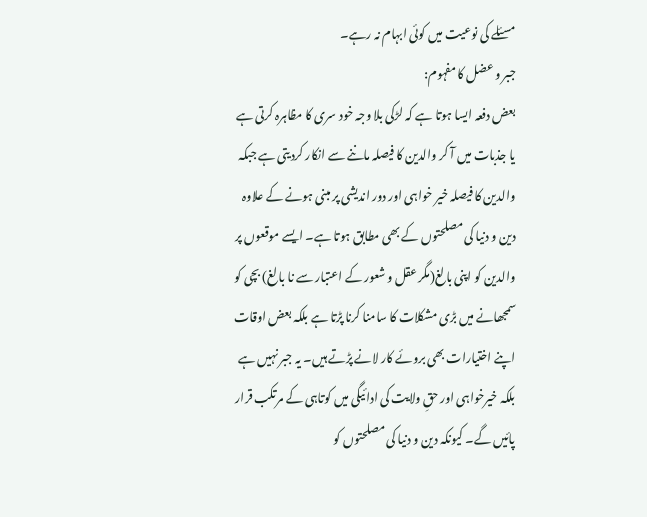مسئلے کی نوعیت میں کوئی ابہام نہ رہے۔
جبر و عضل کا مفہوم:
بعض دفعہ ایسا ہوتا ہے کہ لڑکی بلا وجہ خود سری کا مظاہرہ کرتی ہے یا جذبات میں آ کر والدین کا فیصلہ ماننے سے انکار کردیتی ہے جبکہ والدین کا فیصلہ خیر خواہی اور دور اندیشی پر مبنی ہونے کے علاوہ دین و دنیا کی مصلحتوں کے بھی مطابق ہوتا ہے۔ ایسے موقعوں پر والدین کو اپنی بالغ(مگر عقل و شعور کے اعتبار سے نا بالغ) بچی کو سمجھانے میں بڑی مشکلات کا سامنا کرنا پڑتا ہے بلکہ بعض اوقات اپنے اختیارات بھی بروئے کار لانے پڑتے ہیں۔ یہ جبر نہیں ہے بلکہ خیرخواہی اور حقِ ولایت کی ادائیگی میں کوتاہی کے مرتکب قرار پائیں گے۔ کیونکہ دین و دنیا کی مصلحتوں کو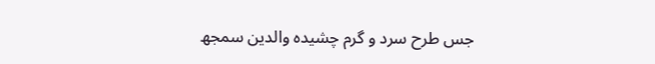جس طرح سرد و گرم چشیدہ والدین سمجھ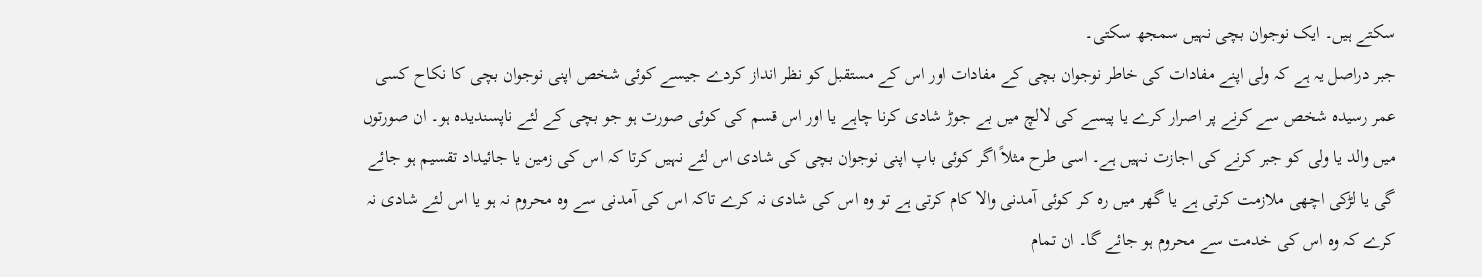سکتے ہیں۔ ایک نوجوان بچی نہیں سمجھ سکتی۔
جبر دراصل یہ ہے کہ ولی اپنے مفادات کی خاطر نوجوان بچی کے مفادات اور اس کے مستقبل کو نظر انداز کردے جیسے کوئی شخص اپنی نوجوان بچی کا نکاح کسی عمر رسیدہ شخص سے کرنے پر اصرار کرے یا پیسے کی لالچ میں بے جوڑ شادی کرنا چاہے یا اور اس قسم کی کوئی صورت ہو جو بچی کے لئے ناپسندیدہ ہو۔ ان صورتوں میں والد یا ولی کو جبر کرنے کی اجازت نہیں ہے۔ اسی طرح مثلاً اگر کوئی باپ اپنی نوجوان بچی کی شادی اس لئے نہیں کرتا کہ اس کی زمین یا جائیداد تقسیم ہو جائے گی یا لڑکی اچھی ملازمت کرتی ہے یا گھر میں رہ کر کوئی آمدنی والا کام کرتی ہے تو وہ اس کی شادی نہ کرے تاکہ اس کی آمدنی سے وہ محروم نہ ہو یا اس لئے شادی نہ کرے کہ وہ اس کی خدمت سے محروم ہو جائے گا۔ ان تمام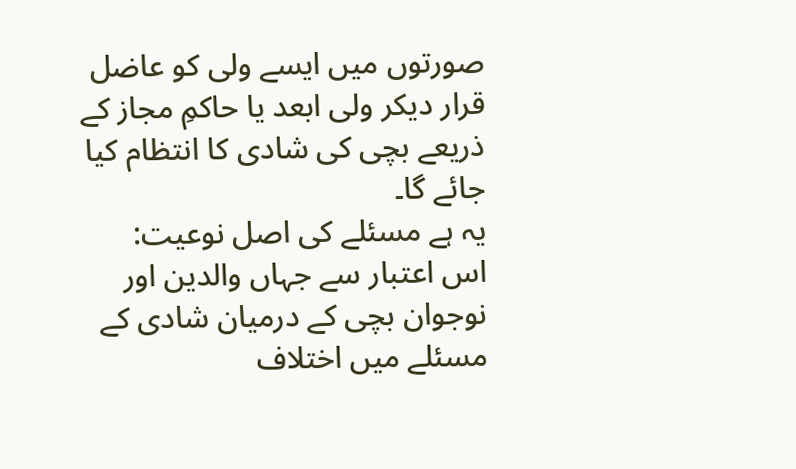صورتوں میں ایسے ولی کو عاضل قرار دیکر ولی ابعد یا حاکمِ مجاز کے ذریعے بچی کی شادی کا انتظام کیا جائے گا۔
یہ ہے مسئلے کی اصل نوعیت:
اس اعتبار سے جہاں والدین اور نوجوان بچی کے درمیان شادی کے مسئلے میں اختلاف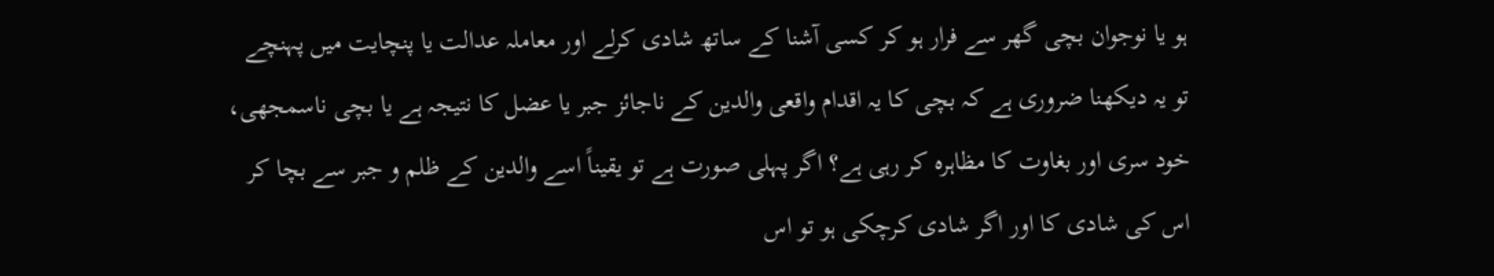ہو یا نوجوان بچی گھر سے فرار ہو کر کسی آشنا کے ساتھ شادی کرلے اور معاملہ عدالت یا پنچایت میں پہنچے تو یہ دیکھنا ضروری ہے کہ بچی کا یہ اقدام واقعی والدین کے ناجائز جبر یا عضل کا نتیجہ ہے یا بچی ناسمجھی، خود سری اور بغاوت کا مظاہرہ کر رہی ہے؟ اگر پہلی صورت ہے تو یقیناً اسے والدین کے ظلم و جبر سے بچا کر اس کی شادی کا اور اگر شادی کرچکی ہو تو اس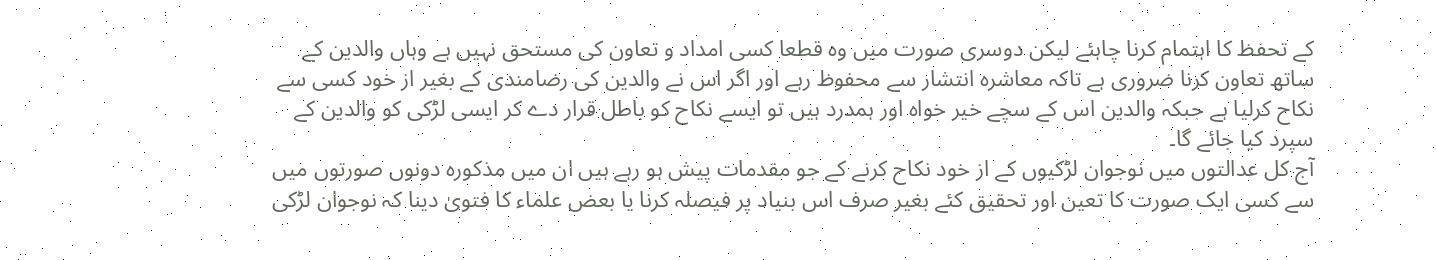کے تحفظ کا اہتمام کرنا چاہئے لیکن دوسری صورت میں وہ قطعا کسی امداد و تعاون کی مستحق نہیں ہے وہاں والدین کے ساتھ تعاون کرنا ضروری ہے تاکہ معاشرہ انتشار سے محفوظ رہے اور اگر اس نے والدین کی رضامندی کے بغیر از خود کسی سے نکاح کرلیا ہے جبکہ والدین اس کے سچے خیر خواہ اور ہمدرد ہیں تو ایسے نکاح کو باطل قرار دے کر ایسی لڑکی کو والدین کے سپرد کیا جائے گا۔
آج کل عدالتوں میں نوجوان لڑکیوں کے از خود نکاح کرنے کے جو مقدمات پیش ہو رہے ہیں ان میں مذکورہ دونوں صورتوں میں سے کسی ایک صورت کا تعین اور تحقیق کئے بغیر صرف اس بنیاد پر فیصلہ کرنا یا بعض علماء کا فتویٰ دینا کہ نوجوان لڑکی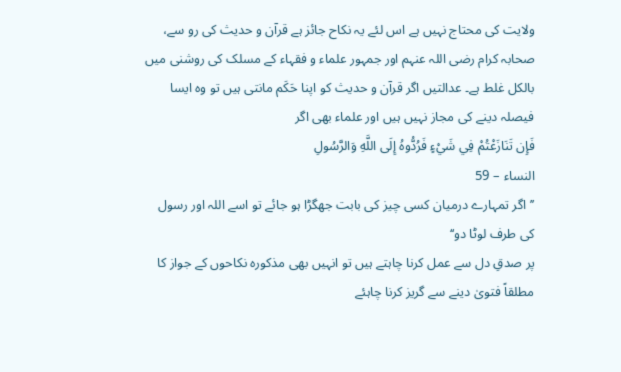ولایت کی محتاج نہیں ہے اس لئے یہ نکاح جائز ہے قرآن و حدیث کی رو سے، صحابہ کرام رضی اللہ عنہم اور جمہور علماء و فقہاء کے مسلک کی روشنی میں بالکل غلط ہے۔ عدالتیں اگر قرآن و حدیث کو اپنا حَکَم مانتی ہیں تو وہ ایسا فیصلہ دینے کی مجاز نہیں ہیں اور علماء بھی اگر
فَإِن تَنَازَعْتُمْ فِي شَيْءٍ فَرُدُّوهُ إِلَى اللَّهِ وَالرَّسُولِ
النساء – 59
’’اگر تمہارے درمیان کسی چیز کی بابت جھگڑا ہو جائے تو اسے اللہ اور رسول کی طرف لوٹا دو‘‘
پر صدقِ دل سے عمل کرنا چاہتے ہیں تو انہیں بھی مذکورہ نکاحوں کے جواز کا مطلقاً فتویٰ دینے سے گریز کرنا چاہئے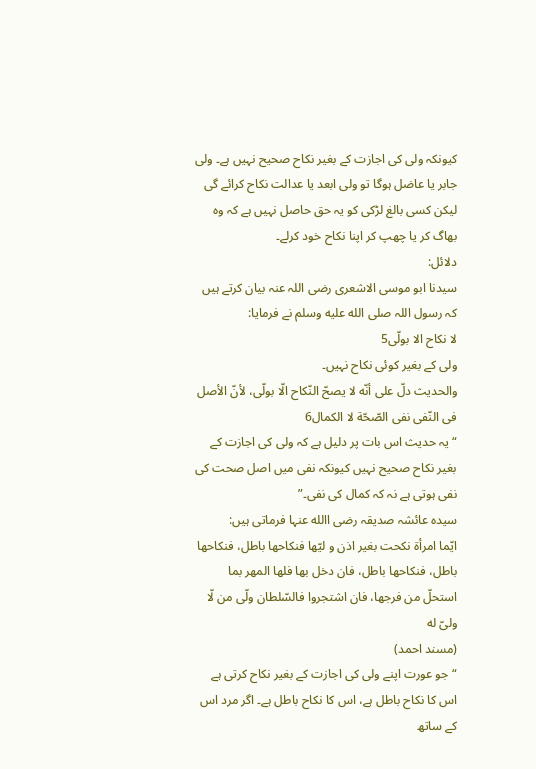کیونکہ ولی کی اجازت کے بغیر نکاح صحیح نہیں ہے۔ ولی جابر یا عاضل ہوگا تو ولی ابعد یا عدالت نکاح کرائے گی لیکن کسی بالغ لڑکی کو یہ حق حاصل نہیں ہے کہ وہ بھاگ کر یا چھپ کر اپنا نکاح خود کرلے۔
دلائل:
سیدنا ابو موسی الاشعری رضی اللہ عنہ بیان کرتے ہیں کہ رسول اللہ صلى الله عليه وسلم نے فرمایا:
لا نکاح الا بولّی5
ولی کے بغیر کوئی نکاح نہیں۔
والحدیث دلّ علی أنّه لا یصحّ النّکاح الّا بولّی، لأنّ الأصل فی النّفی نفی الصّحّة لا الکمال6
“ یہ حدیث اس بات پر دلیل ہے کہ ولی کی اجازت کے بغیر نکاح صحیح نہیں کیونکہ نفی میں اصل صحت کی نفی ہوتی ہے نہ کہ کمال کی نفی۔”
سیدہ عائشہ صدیقہ رضی االله عنہا فرماتی ہیں:
ایّما امرأۃ نکحت بغیر اذن و لیّھا فنکاحھا باطل، فنکاحھا باطل، فنکاحھا باطل، فان دخل بھا فلھا المھر بما استحلّ من فرجھا، فان اشتجروا فالسّلطان ولّی من لّا ولیّ له
(مسند احمد)
“ جو عورت اپنے ولی کی اجازت کے بغیر نکاح کرتی ہے اس کا نکاح باطل ہے، اس کا نکاح باطل ہے۔ اگر مرد اس کے ساتھ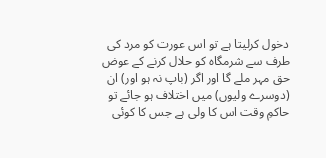دخول کرلیتا ہے تو اس عورت کو مرد کی طرف سے شرمگاہ کو حلال کرنے کے عوض حق مہر ملے گا اور اگر (باپ نہ ہو اور) ان (دوسرے ولیوں) میں اختلاف ہو جائے تو حاکمِ وقت اس کا ولی ہے جس کا کوئی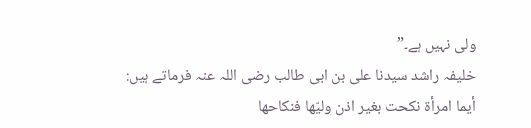ولی نہیں ہے۔”
خلیفہ راشد سیدنا علی بن ابی طالب رضی اللہ عنہ فرماتے ہیں:
أیما امرأۃ نکحت بغیر اذن ولیّھا فنکاحھا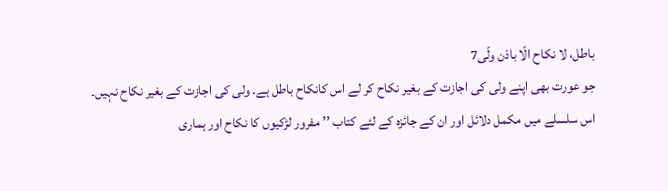باطل، لا نکاح الّا باذن ولّی7
جو عورت بھی اپنے ولی کی اجازت کے بغیر نکاح کر لے اس کانکاح باطل ہے۔ ولی کی اجازت کے بغیر نکاح نہیں۔
اس سلسلے میں مکمل دلائل اور ان کے جائزہ کے لئے کتاب ’’ مفرور لڑکیوں کا نکاح اور ہماری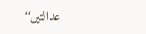عدالتیں‘‘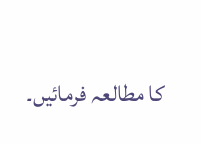کا مطالعہ فرمائیں۔